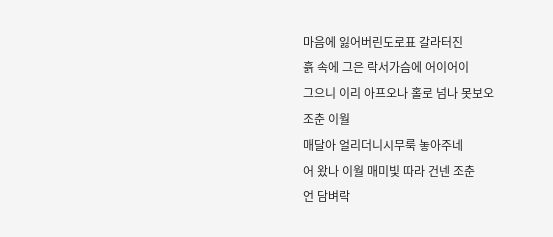마음에 잃어버린도로표 갈라터진
흙 속에 그은 락서가슴에 어이어이
그으니 이리 아프오나 홀로 넘나 못보오
조춘 이월
매달아 얼리더니시무룩 놓아주네
어 왔나 이월 매미빛 따라 건넨 조춘
언 담벼락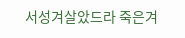서성겨살았드라 죽은겨